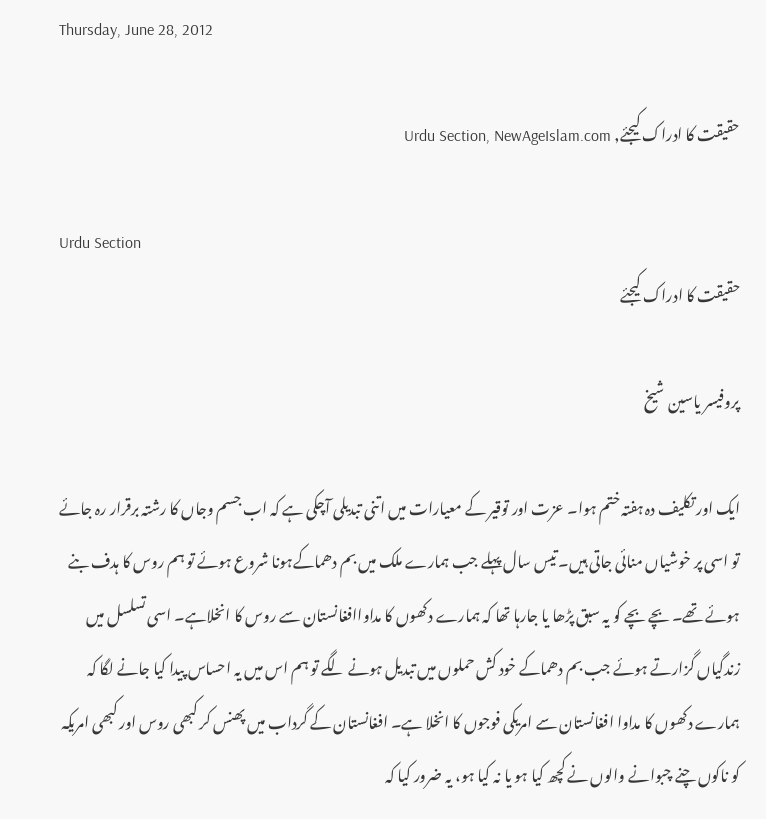Thursday, June 28, 2012

حقیقت کا ادراک کیجئے, Urdu Section, NewAgeIslam.com

Urdu Section
حقیقت کا ادراک کیجئے

پروفیسر یاسین شیخ

ایک اور تکلیف دہ ہفتہ ختم ہوا۔ عزت اور توقیر کے معیارات میں اتنی تبدیلی آچکی ہے کہ اب جسم وجاں کا رشتہ برقرار رہ جائے تو اسی پر خوشیاں منائی جاتی ہیں۔ تیس سال پہلے جب ہمارے ملک میں بم دھماکےہونا شروع ہوئے تو ہم روس کا ہدف بنے ہوئے تھے۔ بچے بچے کو یہ سبق پڑھا یا جارہا تھا کہ ہمارے دکھوں کا مداواافغانستان سے روس کا انخلاہے۔ اسی تسلسل میں زندگیاں گزارتے ہوئے جب بم دھماکے خود کش حملوں میں تبدیل ہونے لگے تو ہم اس میں یہ احساس پیدا کیا جانے لگا کہ ہمارے دکھوں کا مداوا افغانستان سے امریکی فوجوں کا انخلا ہے۔ افغانستان کے گرداب میں پھنس کر کبھی روس اور کبھی امریکہ کو ناکوں چنے چبوانے والوں نے کچھ کیا ہو یا نہ کیا ہو، یہ ضرور کیا کہ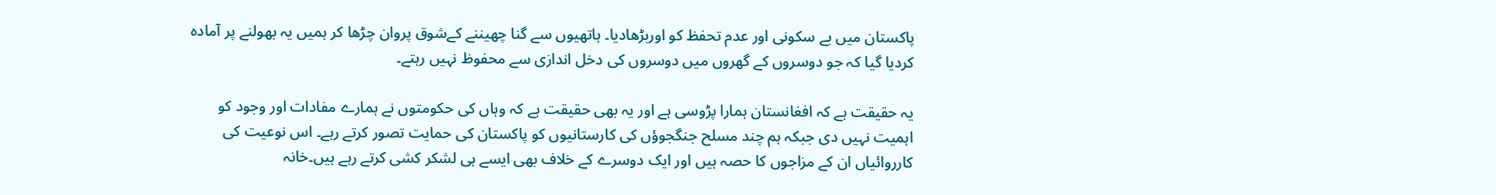پاکستان میں بے سکونی اور عدم تحفظ کو اوربڑھادیا۔ ہاتھیوں سے گنا چھیننے کےشوق پروان چڑھا کر ہمیں یہ بھولنے پر آمادہ کردیا گیا کہ جو دوسروں کے گھروں میں دوسروں کی دخل اندازی سے محفوظ نہیں رہتے۔

یہ حقیقت ہے کہ افغانستان ہمارا پڑوسی ہے اور یہ بھی حقیقت ہے کہ وہاں کی حکومتوں نے ہمارے مفادات اور وجود کو اہمیت نہیں دی جبکہ ہم چند مسلح جنگجوؤں کی کارستانیوں کو پاکستان کی حمایت تصور کرتے رہے۔ اس نوعیت کی کارروائیاں ان کے مزاجوں کا حصہ ہیں اور ایک دوسرے کے خلاف بھی ایسے ہی لشکر کشی کرتے رہے ہیں۔خانہ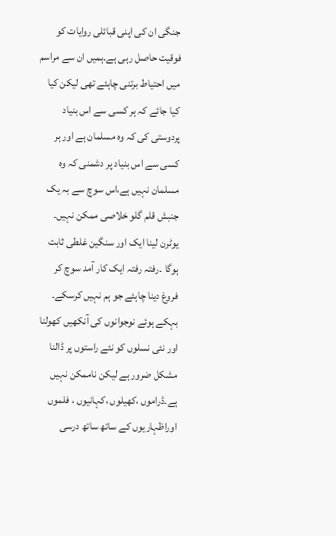جنگی ان کی اپنی قبائلی روایات کو فوقیت حاصل رہی ہے۔ہمیں ان سے مراسم میں احتیاط برتنی چاہئے تھی لیکن کیا کیا جائے کہ ہر کسی سے اس بنیاد پردوستی کی کہ وہ مسلمان ہے اور ہر کسی سے اس بنیاد پر دشمنی کہ وہ مسلمان نہیں ہے،اس سوچ سے بہ یک جنبش قلم گلو خلاصی ممکن نہیں۔ یوٹرن لینا ایک اور سنگین غلطی ثابت ہوگا ۔رفتہ رفتہ ایک کار آمد سوچ کر فروغ دینا چاہئے جو ہم نہیں کرسکے۔ بہکے ہوئے نوجوانوں کی آنکھیں کھولنا اور نئی نسلوں کو نئے راستوں پر ڈالنا مشکل ضرور ہے لیکن ناممکن نہیں ہے۔ڈراموں ،کھیلوں ،کہانیوں ، فلموں اوراظہاریوں کے ساتھ ساتھ درسی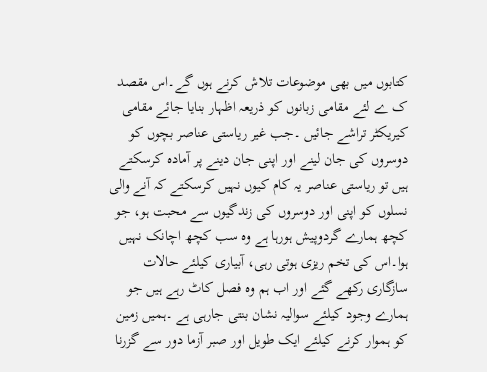کتابوں میں بھی موضوعات تلاش کرنے ہوں گے۔اس مقصد ک ے لئے مقامی زبانوں کو ذریعہ اظہار بنایا جائے مقامی کیریکٹر تراشے جائیں ۔جب غیر ریاستی عناصر بچوں کو دوسروں کی جان لینے اور اپنی جان دینے پر آمادہ کرسکتے ہیں تو ریاستی عناصر یہ کام کیوں نہیں کرسکتے کہ آنے والی نسلوں کو اپنی اور دوسروں کی زندگیوں سے محبت ہو، جو کچھ ہمارے گردوپیش ہورہا ہے وہ سب کچھ اچانک نہیں ہوا۔اس کی تخم ریزی ہوتی رہی، آبیاری کیلئے حالات سازگاری رکھے گئے اور اب ہم وہ فصل کاٹ رہے ہیں جو ہمارے وجود کیلئے سوالیہ نشان بنتی جارہی ہے ۔ہمیں زمین کو ہموار کرنے کیلئے ایک طویل اور صبر آزما دور سے گزرنا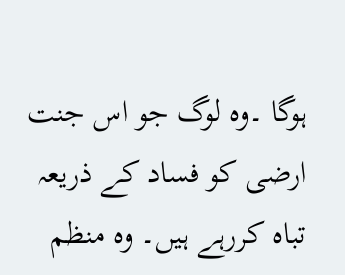ہوگا ۔وہ لوگ جو اس جنت ارضی کو فساد کے ذریعہ تباہ کررہے ہیں۔ وہ منظم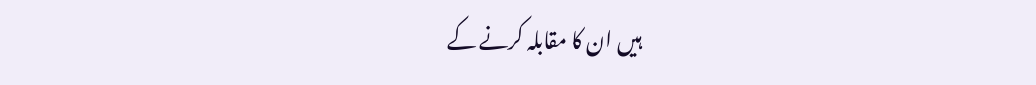ہیں ان کا مقابلہ کرنے کے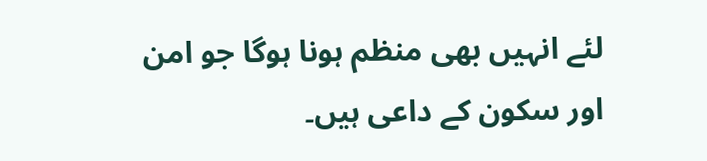لئے انہیں بھی منظم ہونا ہوگا جو امن اور سکون کے داعی ہیں۔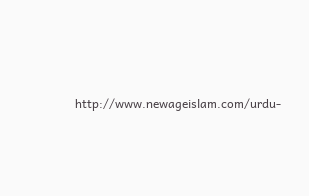http://www.newageislam.com/urdu-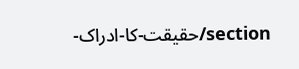section/حقیقت-کا-ادراک-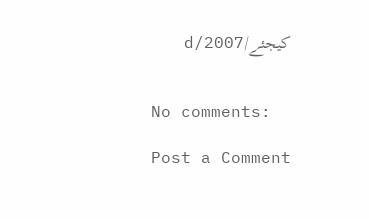کیجئے/d/2007


No comments:

Post a Comment